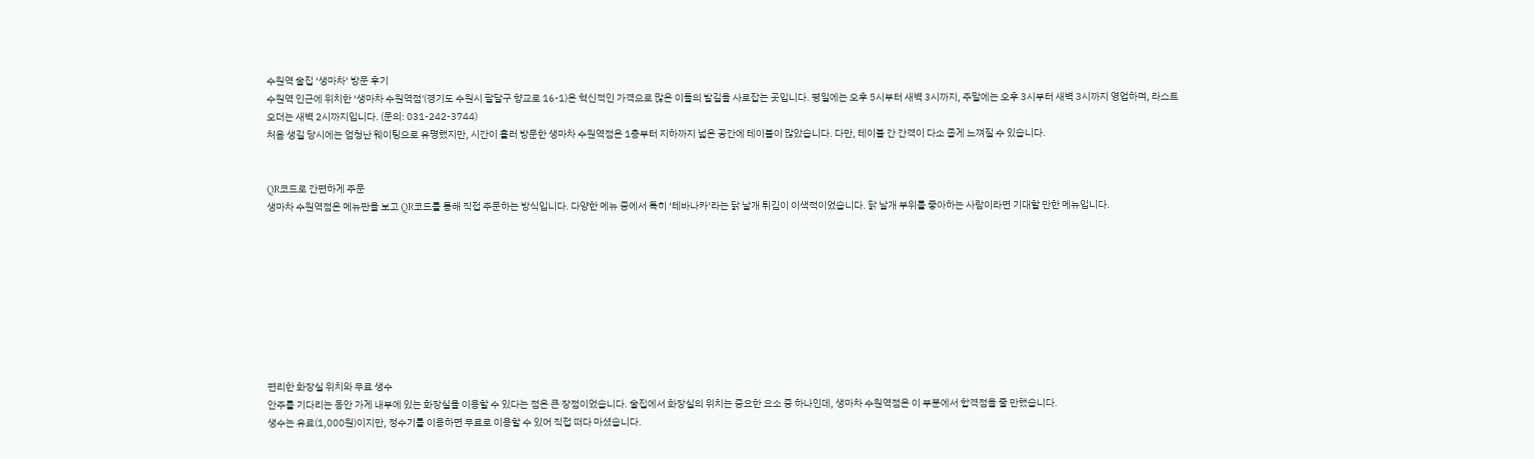수원역 술집 ‘생마차’ 방문 후기
수원역 인근에 위치한 ‘생마차 수원역점'(경기도 수원시 팔달구 향교로 16-1)은 혁신적인 가격으로 많은 이들의 발길을 사로잡는 곳입니다. 평일에는 오후 5시부터 새벽 3시까지, 주말에는 오후 3시부터 새벽 3시까지 영업하며, 라스트 오더는 새벽 2시까지입니다. (문의: 031-242-3744)
처음 생길 당시에는 엄청난 웨이팅으로 유명했지만, 시간이 흘러 방문한 생마차 수원역점은 1층부터 지하까지 넓은 공간에 테이블이 많았습니다. 다만, 테이블 간 간격이 다소 좁게 느껴질 수 있습니다.


QR코드로 간편하게 주문
생마차 수원역점은 메뉴판을 보고 QR코드를 통해 직접 주문하는 방식입니다. 다양한 메뉴 중에서 특히 ‘테바나카’라는 닭 날개 튀김이 이색적이었습니다. 닭 날개 부위를 좋아하는 사람이라면 기대할 만한 메뉴입니다.









편리한 화장실 위치와 무료 생수
안주를 기다리는 동안 가게 내부에 있는 화장실을 이용할 수 있다는 점은 큰 장점이었습니다. 술집에서 화장실의 위치는 중요한 요소 중 하나인데, 생마차 수원역점은 이 부분에서 합격점을 줄 만했습니다.
생수는 유료(1,000원)이지만, 정수기를 이용하면 무료로 이용할 수 있어 직접 떠다 마셨습니다.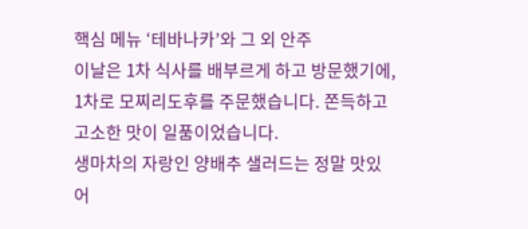핵심 메뉴 ‘테바나카’와 그 외 안주
이날은 1차 식사를 배부르게 하고 방문했기에, 1차로 모찌리도후를 주문했습니다. 쫀득하고 고소한 맛이 일품이었습니다.
생마차의 자랑인 양배추 샐러드는 정말 맛있어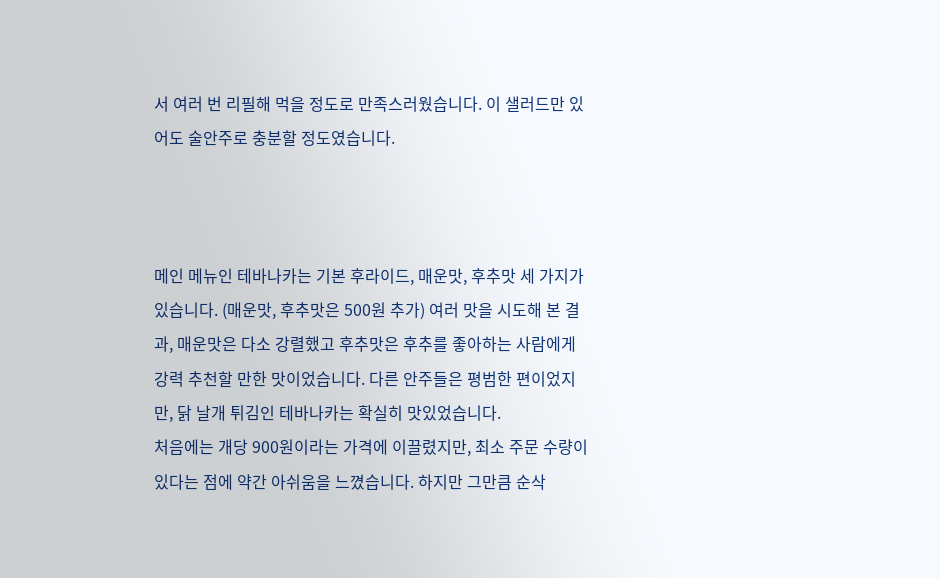서 여러 번 리필해 먹을 정도로 만족스러웠습니다. 이 샐러드만 있어도 술안주로 충분할 정도였습니다.



메인 메뉴인 테바나카는 기본 후라이드, 매운맛, 후추맛 세 가지가 있습니다. (매운맛, 후추맛은 500원 추가) 여러 맛을 시도해 본 결과, 매운맛은 다소 강렬했고 후추맛은 후추를 좋아하는 사람에게 강력 추천할 만한 맛이었습니다. 다른 안주들은 평범한 편이었지만, 닭 날개 튀김인 테바나카는 확실히 맛있었습니다.
처음에는 개당 900원이라는 가격에 이끌렸지만, 최소 주문 수량이 있다는 점에 약간 아쉬움을 느꼈습니다. 하지만 그만큼 순삭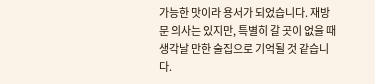가능한 맛이라 용서가 되었습니다. 재방문 의사는 있지만, 특별히 갈 곳이 없을 때 생각날 만한 술집으로 기억될 것 같습니다.